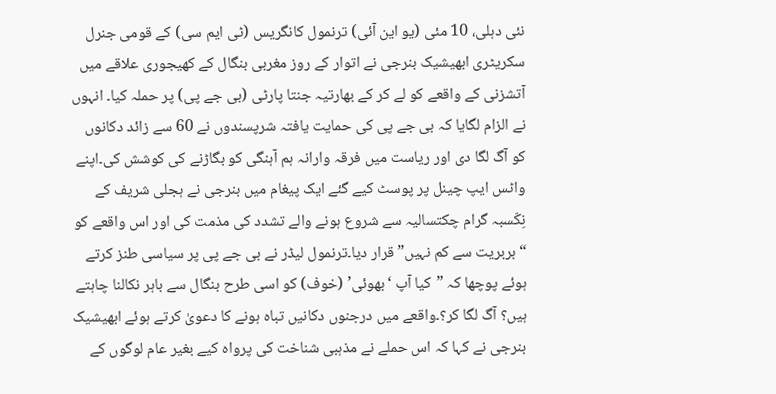نئی دہلی، 10 مئی (یو این آئی) ترنمول کانگریس (ٹی ایم سی) کے قومی جنرل سکریٹری ابھیشیک بنرجی نے اتوار کے روز مغربی بنگال کے کھیجوری علاقے میں آتشزنی کے واقعے کو لے کر کے بھارتیہ جنتا پارٹی (بی جے پی) پر حملہ کیا۔ انہوں نے الزام لگایا کہ بی جے پی کی حمایت یافتہ شرپسندوں نے 60 سے زائد دکانوں کو آگ لگا دی اور ریاست میں فرقہ وارانہ ہم آہنگی کو بگاڑنے کی کوشش کی۔اپنے واٹس ایپ چینل پر پوسٹ کیے گئے ایک پیغام میں بنرجی نے ہجلی شریف کے نِکّسبہ گرام چکتسالیہ سے شروع ہونے والے تشدد کی مذمت کی اور اس واقعے کو “بربریت سے کم نہیں” قرار دیا۔ترنمول لیڈر نے بی جے پی پر سیاسی طنز کرتے ہوئے پوچھا کہ ”کیا آپ ‘بھوئی’ (خوف) کو اسی طرح بنگال سے باہر نکالنا چاہتے ہیں؟ آگ لگا کر؟۔واقعے میں درجنوں دکانیں تباہ ہونے کا دعویٰ کرتے ہوئے ابھیشیک بنرجی نے کہا کہ اس حملے نے مذہبی شناخت کی پرواہ کیے بغیر عام لوگوں کے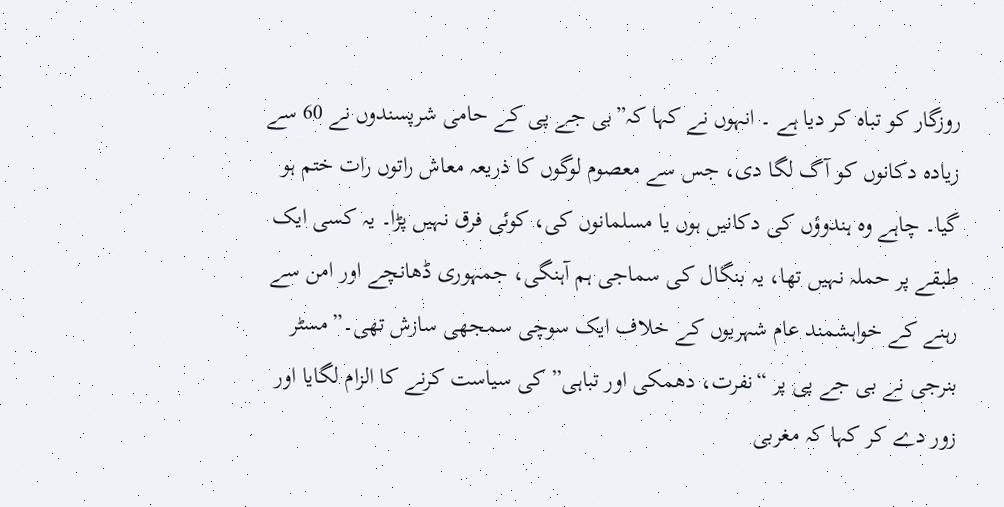روزگار کو تباہ کر دیا ہے ۔ انہوں نے کہا کہ”بی جے پی کے حامی شرپسندوں نے 60 سے زیادہ دکانوں کو آگ لگا دی، جس سے معصوم لوگوں کا ذریعہ معاش راتوں رات ختم ہو گیا۔ چاہے وہ ہندوؤں کی دکانیں ہوں یا مسلمانوں کی، کوئی فرق نہیں پڑا۔ یہ کسی ایک طبقے پر حملہ نہیں تھا، یہ بنگال کی سماجی ہم آہنگی، جمہوری ڈھانچے اور امن سے رہنے کے خواہشمند عام شہریوں کے خلاف ایک سوچی سمجھی سازش تھی۔”مسٹر بنرجی نے بی جے پی پر “نفرت، دھمکی اور تباہی” کی سیاست کرنے کا الزام لگایا اور زور دے کر کہا کہ مغربی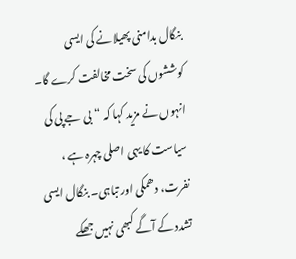بنگال بدامنی پھیلانے کی ایسی کوششوں کی سخت مخالفت کرے گا۔
انہوں نے مزید کہا کہ “بی جے پی کی سیاست کا یہی اصلی چہرہ ہے ، نفرت، دھمکی اور تباہی۔ بنگال ایسی تشدد کے آگے کبھی نہیں جھکے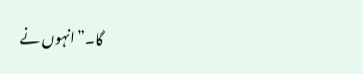گا۔”انہوں نے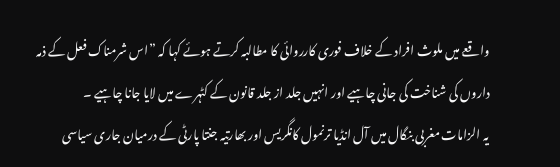واقعے میں ملوث افراد کے خلاف فوری کارروائی کا مطالبہ کرتے ہوئے کہا کہ ”اس شرمناک فعل کے ذمہ داروں کی شناخت کی جانی چاہیے اور انہیں جلد از جلد قانون کے کٹہرے میں لایا جانا چاہیے ۔
یہ الزامات مغربی بنگال میں آل انڈیا ترنمول کانگریس اور بھارتیہ جنتا پارٹی کے درمیان جاری سیاسی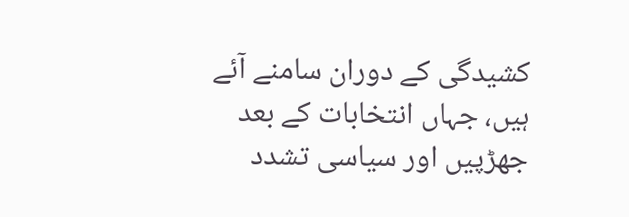کشیدگی کے دوران سامنے آئے ہیں، جہاں انتخابات کے بعد جھڑپیں اور سیاسی تشدد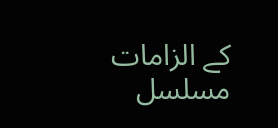کے الزامات مسلسل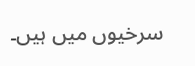سرخیوں میں ہیں۔